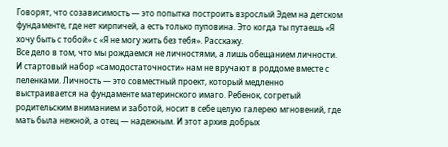Говорят, что созависимость — это попытка построить взрослый Эдем на детском фундаменте, где нет кирпичей, а есть только пуповина. Это когда ты путаешь «Я хочу быть с тобой» с «Я не могу жить без тебя». Расскажу.
Все дело в том, что мы рождаемся не личностями, а лишь обещанием личности. И стартовый набор «самодостаточности» нам не вручают в роддоме вместе с пеленками. Личность — это совместный проект, который медленно выстраивается на фундаменте материнского имаго. Ребенок, согретый родительским вниманием и заботой, носит в себе целую галерею мгновений, где мать была нежной, а отец — надежным. И этот архив добрых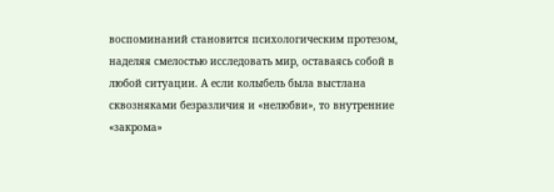воспоминаний становится психологическим протезом, наделяя смелостью исследовать мир, оставаясь собой в любой ситуации. А если колыбель была выстлана сквозняками безразличия и «нелюбви», то внутренние «закрома»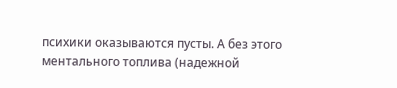психики оказываются пусты. А без этого ментального топлива (надежной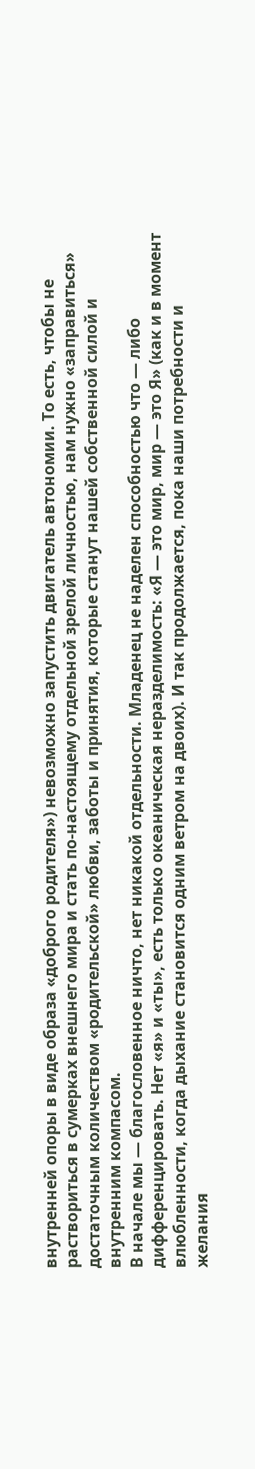внутренней опоры в виде образа «доброго родителя») невозможно запустить двигатель автономии. То есть, чтобы не раствориться в сумерках внешнего мира и стать по-настоящему отдельной зрелой личностью, нам нужно «заправиться» достаточным количеством «родительской» любви, заботы и принятия, которые станут нашей собственной силой и внутренним компасом.
В начале мы — благословенное ничто, нет никакой отдельности. Младенец не наделен способностью что — либо дифференцировать. Нет «я» и «ты», есть только океаническая неразделимость: «Я — это мир, мир — это Я» (как и в момент влюбленности, когда дыхание становится одним ветром на двоих). И так продолжается, пока наши потребности и желания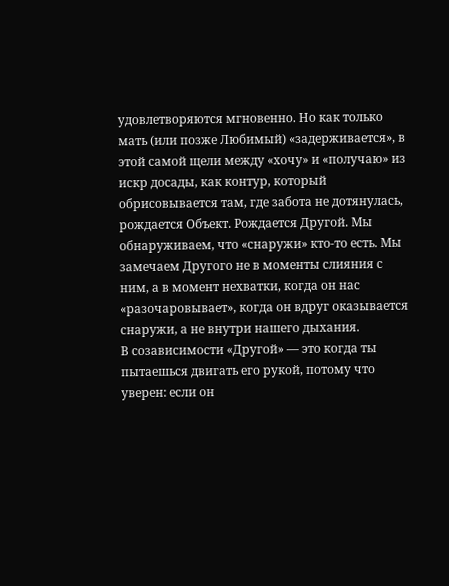удовлетворяются мгновенно. Но как только мать (или позже Любимый) «задерживается», в этой самой щели между «хочу» и «получаю» из искр досады, как контур, который обрисовывается там, где забота не дотянулась, рождается Объект. Рождается Другой. Мы обнаруживаем, что «снаружи» кто-то есть. Мы замечаем Другого не в моменты слияния с ним, а в момент нехватки, когда он нас «разочаровывает», когда он вдруг оказывается снаружи, а не внутри нашего дыхания.
В созависимости «Другой» — это когда ты пытаешься двигать его рукой, потому что уверен: если он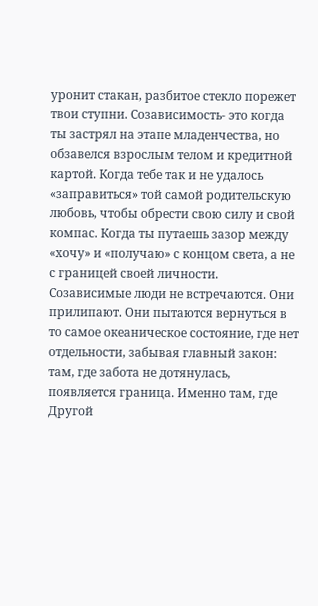уронит стакан, разбитое стекло порежет твои ступни. Созависимость- это когда ты застрял на этапе младенчества, но обзавелся взрослым телом и кредитной картой. Когда тебе так и не удалось «заправиться» той самой родительскую любовь, чтобы обрести свою силу и свой компас. Когда ты путаешь зазор между «хочу» и «получаю» с концом света, а не с границей своей личности.
Созависимые люди не встречаются. Они прилипают. Они пытаются вернуться в то самое океаническое состояние, где нет отдельности, забывая главный закон: там, где забота не дотянулась, появляется граница. Именно там, где Другой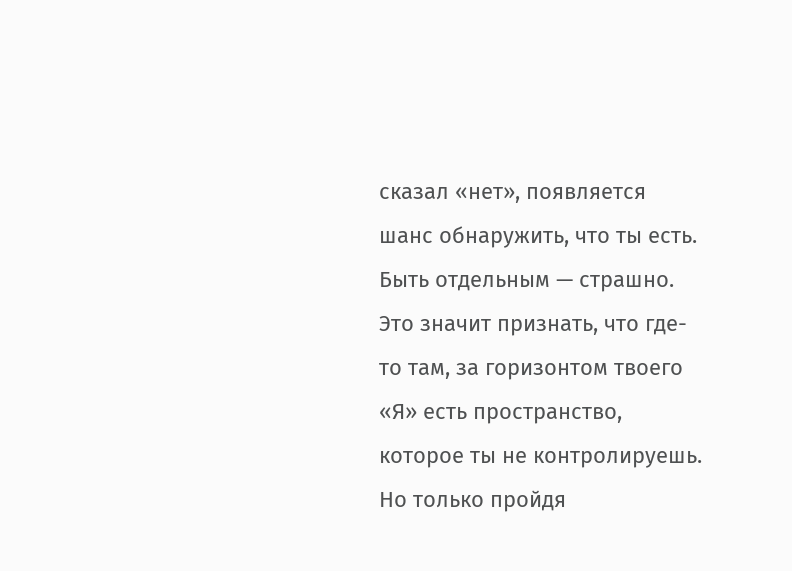сказал «нет», появляется шанс обнаружить, что ты есть.
Быть отдельным — страшно. Это значит признать, что где-то там, за горизонтом твоего «Я» есть пространство, которое ты не контролируешь. Но только пройдя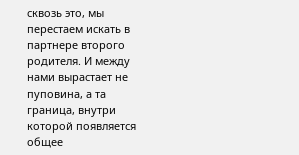сквозь это, мы перестаем искать в партнере второго родителя. И между нами вырастает не пуповина, а та граница, внутри которой появляется общее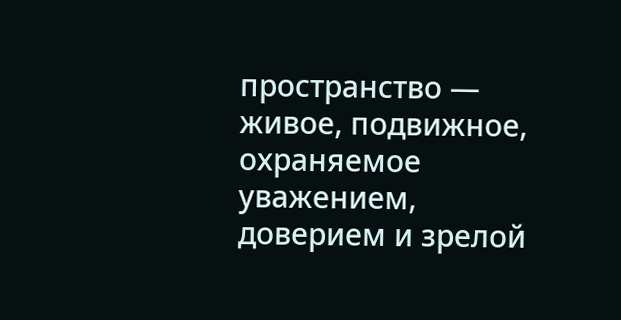пространство — живое, подвижное, охраняемое уважением, доверием и зрелой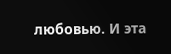любовью. И эта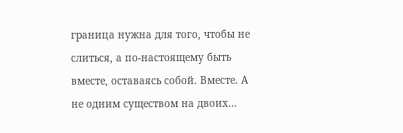граница нужна для того, чтобы не слиться, а по-настоящему быть вместе, оставаясь собой. Вместе. А не одним существом на двоих…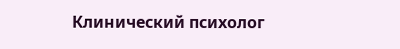Клинический психолог